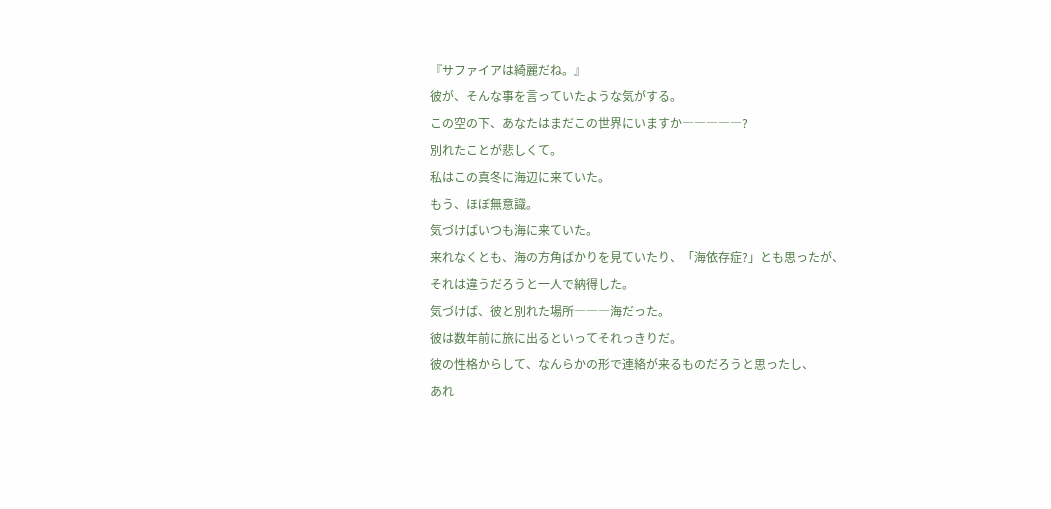『サファイアは綺麗だね。』
彼が、そんな事を言っていたような気がする。
この空の下、あなたはまだこの世界にいますか―――――?
別れたことが悲しくて。
私はこの真冬に海辺に来ていた。
もう、ほぼ無意識。
気づけばいつも海に来ていた。
来れなくとも、海の方角ばかりを見ていたり、「海依存症?」とも思ったが、
それは違うだろうと一人で納得した。
気づけば、彼と別れた場所―――海だった。
彼は数年前に旅に出るといってそれっきりだ。
彼の性格からして、なんらかの形で連絡が来るものだろうと思ったし、
あれ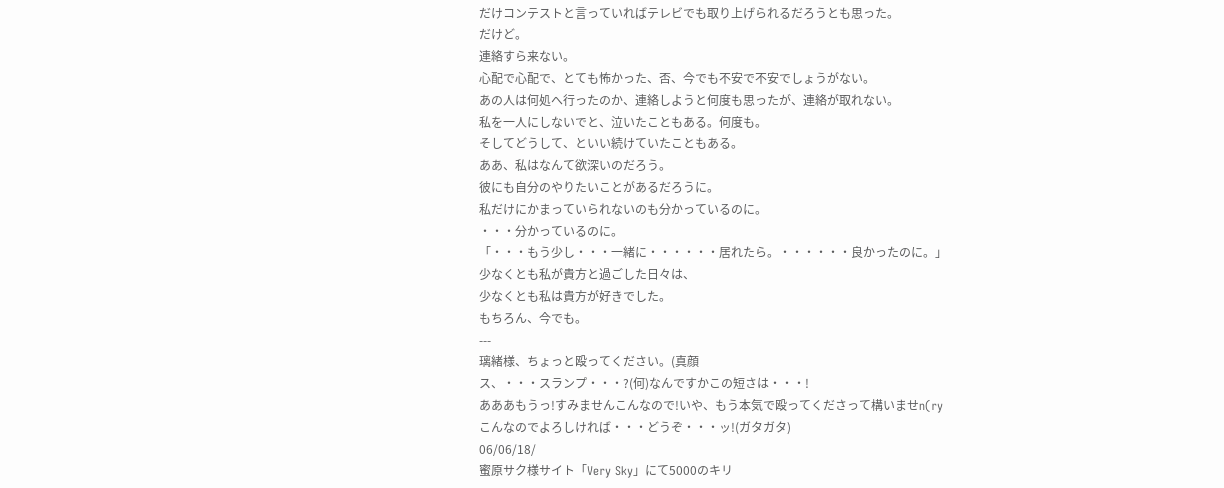だけコンテストと言っていればテレビでも取り上げられるだろうとも思った。
だけど。
連絡すら来ない。
心配で心配で、とても怖かった、否、今でも不安で不安でしょうがない。
あの人は何処へ行ったのか、連絡しようと何度も思ったが、連絡が取れない。
私を一人にしないでと、泣いたこともある。何度も。
そしてどうして、といい続けていたこともある。
ああ、私はなんて欲深いのだろう。
彼にも自分のやりたいことがあるだろうに。
私だけにかまっていられないのも分かっているのに。
・・・分かっているのに。
「・・・もう少し・・・一緒に・・・・・・居れたら。・・・・・・良かったのに。」
少なくとも私が貴方と過ごした日々は、
少なくとも私は貴方が好きでした。
もちろん、今でも。
---
璃緒様、ちょっと殴ってください。(真顔
ス、・・・スランプ・・・?(何)なんですかこの短さは・・・!
あああもうっ!すみませんこんなので!いや、もう本気で殴ってくださって構いませn(ry
こんなのでよろしければ・・・どうぞ・・・ッ!(ガタガタ)
06/06/18/
蜜原サク様サイト「Very Sky」にて5000のキリ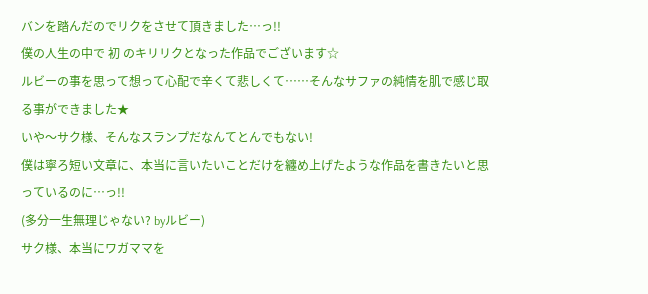バンを踏んだのでリクをさせて頂きました…っ!!
僕の人生の中で 初 のキリリクとなった作品でございます☆
ルビーの事を思って想って心配で辛くて悲しくて……そんなサファの純情を肌で感じ取る事ができました★
いや〜サク様、そんなスランプだなんてとんでもない!
僕は寧ろ短い文章に、本当に言いたいことだけを纏め上げたような作品を書きたいと思っているのに…っ!!
(多分一生無理じゃない? byルビー)
サク様、本当にワガママを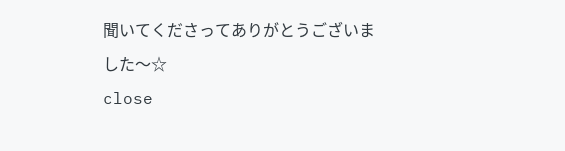聞いてくださってありがとうございました〜☆
close